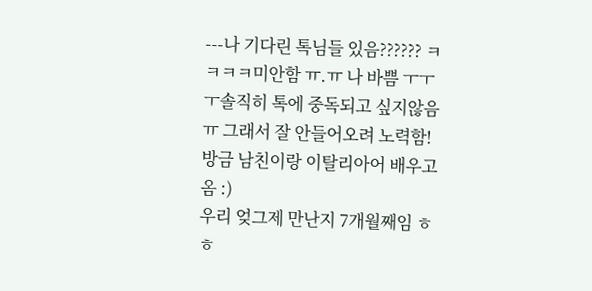---나 기다린 톡님들 있음?????? ㅋㅋㅋㅋ미안함 ㅠ.ㅠ 나 바쁨 ㅜㅜㅜ솔직히 톡에 중독되고 싶지않음 ㅠ 그래서 잘 안들어오려 노력함!방금 남친이랑 이탈리아어 배우고옴 :)
우리 엊그제 만난지 7개월째임 ㅎㅎ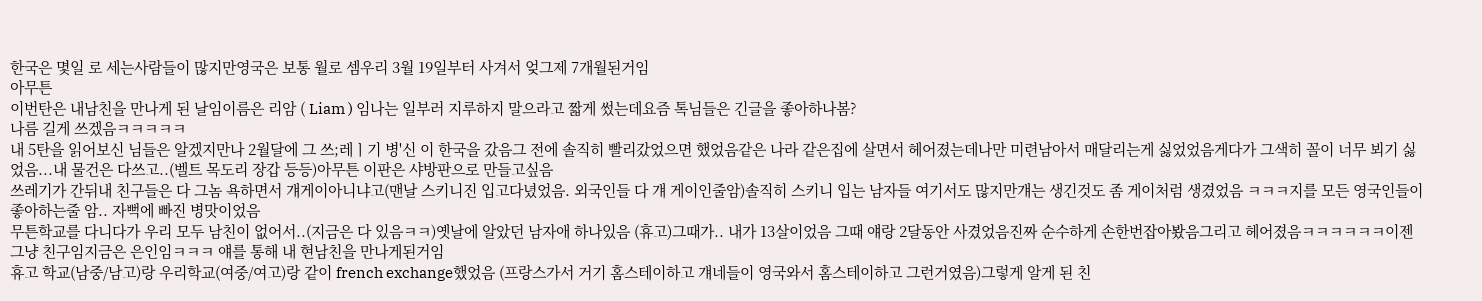한국은 몇일 로 세는사람들이 많지만영국은 보통 월로 셈우리 3월 19일부터 사겨서 엊그제 7개월된거임
아무튼
이번탄은 내남친을 만나게 된 날임이름은 리암 ( Liam ) 임나는 일부러 지루하지 말으라고 짧게 썼는데요즘 톡님들은 긴글을 좋아하나봄?
나름 길게 쓰겠음ㅋㅋㅋㅋㅋ
내 5탄을 읽어보신 님들은 알겠지만나 2월달에 그 쓰;레ㅣ기 병'신 이 한국을 갔음그 전에 솔직히 빨리갔었으면 했었음같은 나라 같은집에 살면서 헤어졌는데나만 미련남아서 매달리는게 싫었었음게다가 그색히 꼴이 너무 뵈기 싫었음...내 물건은 다쓰고..(벨트 목도리 장갑 등등)아무튼 이판은 샤방판으로 만들고싶음
쓰레기가 간뒤내 친구들은 다 그놈 욕하면서 걔게이아니냐고(맨날 스키니진 입고다녔었음. 외국인들 다 걔 게이인줄암)솔직히 스키니 입는 남자들 여기서도 많지만걔는 생긴것도 좀 게이처럼 생겼었음 ㅋㅋㅋ지를 모든 영국인들이 좋아하는줄 암.. 자뻑에 빠진 병맛이었음
무튼학교를 다니다가 우리 모두 남친이 없어서..(지금은 다 있음ㅋㅋ)옛날에 알았던 남자애 하나있음 (휴고)그때가.. 내가 13살이었음 그때 얘랑 2달동안 사겼었음진짜 순수하게 손한번잡아봤음그리고 헤어졌음ㅋㅋㅋㅋㅋㅋ이젠 그냥 친구임지금은 은인임ㅋㅋㅋ 얘를 통해 내 현남친을 만나게된거임
휴고 학교(남중/남고)랑 우리학교(여중/여고)랑 같이 french exchange했었음 (프랑스가서 거기 홈스테이하고 걔네들이 영국와서 홈스테이하고 그런거였음)그렇게 알게 된 친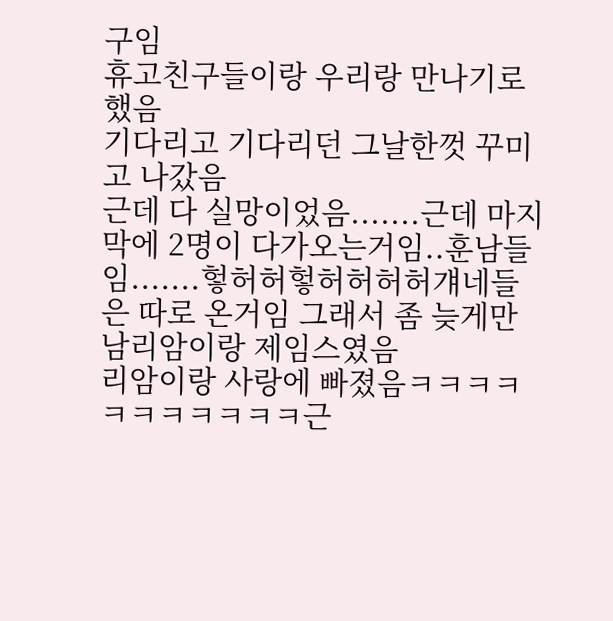구임
휴고친구들이랑 우리랑 만나기로했음
기다리고 기다리던 그날한껏 꾸미고 나갔음
근데 다 실망이었음.......근데 마지막에 2명이 다가오는거임..훈남들임.......헣허허헣허허허허걔네들은 따로 온거임 그래서 좀 늦게만남리암이랑 제임스였음
리암이랑 사랑에 빠졌음ㅋㅋㅋㅋㅋㅋㅋㅋㅋㅋㅋ근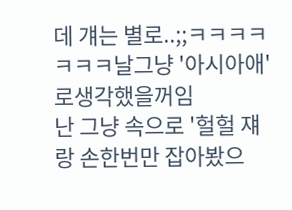데 걔는 별로..;;ㅋㅋㅋㅋㅋㅋㅋ날그냥 '아시아애'로생각했을꺼임
난 그냥 속으로 '헐헐 쟤랑 손한번만 잡아봤으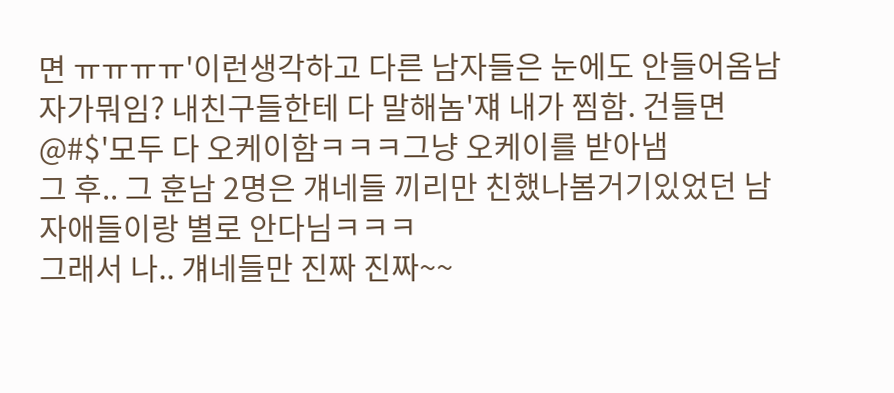면 ㅠㅠㅠㅠ'이런생각하고 다른 남자들은 눈에도 안들어옴남자가뭐임? 내친구들한테 다 말해놈'쟤 내가 찜함. 건들면 @#$'모두 다 오케이함ㅋㅋㅋ그냥 오케이를 받아냄
그 후.. 그 훈남 2명은 걔네들 끼리만 친했나봄거기있었던 남자애들이랑 별로 안다님ㅋㅋㅋ
그래서 나.. 걔네들만 진짜 진짜~~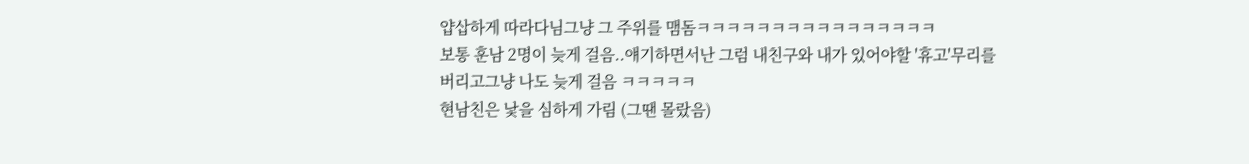얍삽하게 따라다님그냥 그 주위를 맴돔ㅋㅋㅋㅋㅋㅋㅋㅋㅋㅋㅋㅋㅋㅋㅋㅋ
보통 훈남 2명이 늦게 걸음..얘기하면서난 그럼 내친구와 내가 있어야할 '휴고'무리를 버리고그냥 나도 늦게 걸음 ㅋㅋㅋㅋㅋ
현남친은 낯을 심하게 가림 (그땐 몰랐음)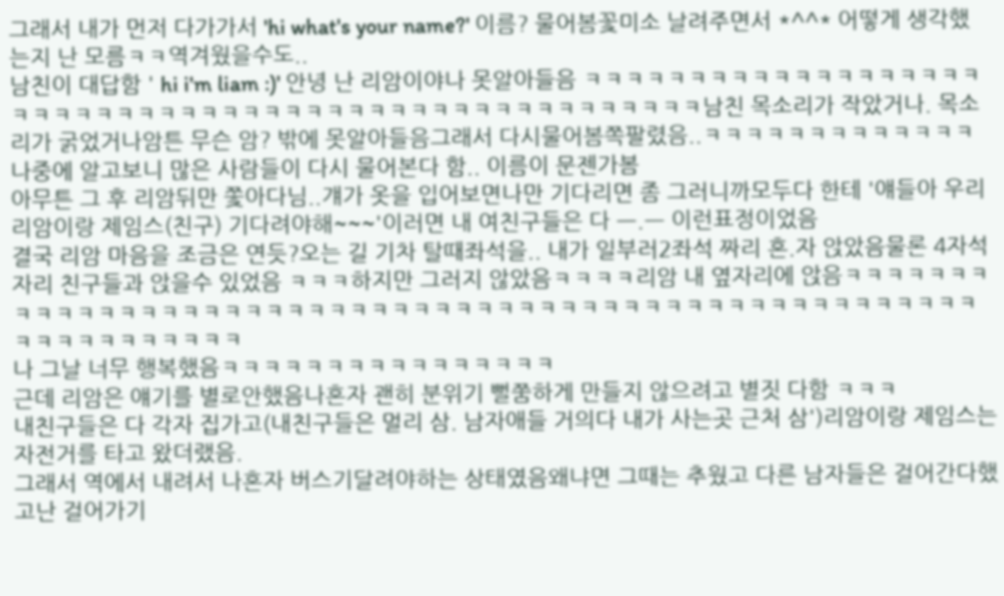그래서 내가 먼저 다가가서 'hi what's your name?' 이름? 물어봄꽃미소 날려주면서 *^^* 어떻게 생각했는지 난 모름ㅋㅋ역겨웠을수도..
남친이 대답함 ' hi i'm liam :)' 안녕 난 리암이야나 못알아들음 ㅋㅋㅋㅋㅋㅋㅋㅋㅋㅋㅋㅋㅋㅋㅋㅋㅋㅋㅋㅋㅋㅋㅋㅋㅋㅋㅋㅋㅋㅋㅋㅋㅋㅋㅋㅋㅋㅋㅋㅋㅋㅋㅋㅋㅋㅋㅋㅋㅋㅋㅋㅋ남친 목소리가 작았거나. 목소리가 굵었거나암튼 무슨 암? 밖에 못알아들음그래서 다시물어봄쪽팔렸음..ㅋㅋㅋㅋㅋㅋㅋㅋㅋㅋㅋㅋㅋ나중에 알고보니 많은 사람들이 다시 물어본다 함.. 이름이 문젠가봄
아무튼 그 후 리암뒤만 쫓아다님..걔가 옷을 입어보면나만 기다리면 좀 그러니까모두다 한테 '얘들아 우리 리암이랑 제임스(친구) 기다려야해~~~'이러면 내 여친구들은 다 ㅡ.ㅡ 이런표정이었음
결국 리암 마음을 조금은 연듯?오는 길 기차 탈때좌석을.. 내가 일부러2좌석 짜리 혼.자 앉았음물론 4자석자리 친구들과 앉을수 있었음 ㅋㅋㅋ하지만 그러지 않았음ㅋㅋㅋㅋ리암 내 옆자리에 앉음ㅋㅋㅋㅋㅋㅋㅋㅋㅋㅋㅋㅋㅋㅋㅋㅋㅋㅋㅋㅋㅋㅋㅋㅋㅋㅋㅋㅋㅋㅋㅋㅋㅋㅋㅋㅋㅋㅋㅋㅋㅋㅋㅋㅋㅋㅋㅋㅋㅋㅋㅋㅋㅋㅋㅋㅋㅋㅋㅋㅋㅋㅋㅋㅋ
나 그날 너무 행복했음ㅋㅋㅋㅋㅋㅋㅋㅋㅋㅋㅋㅋㅋㅋㅋㅋ
근데 리암은 얘기를 별로안했음나혼자 괜히 분위기 뻘쭘하게 만들지 않으려고 별짓 다함 ㅋㅋㅋ
내친구들은 다 각자 집가고(내친구들은 멀리 삼. 남자애들 거의다 내가 사는곳 근처 삼')리암이랑 제임스는 자전거를 타고 왔더랬음.
그래서 역에서 내려서 나혼자 버스기달려야하는 상태였음왜냐면 그때는 추웠고 다른 남자들은 걸어간다했고난 걸어가기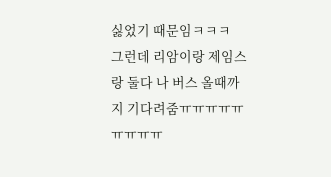싫었기 때문임ㅋㅋㅋ
그런데 리암이랑 제임스랑 둘다 나 버스 올때까지 기다려줌ㅠㅠㅠㅠㅠㅠㅠㅠㅠ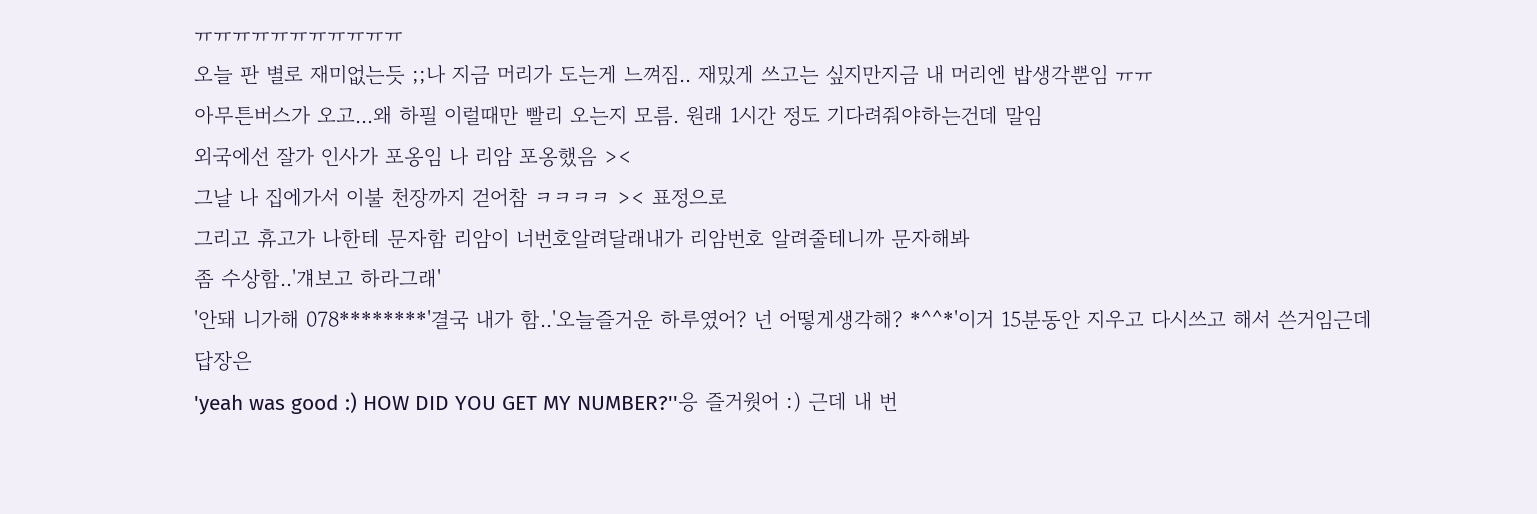ㅠㅠㅠㅠㅠㅠㅠㅠㅠㅠㅠ
오늘 판 별로 재미없는듯 ;;나 지금 머리가 도는게 느껴짐.. 재밌게 쓰고는 싶지만지금 내 머리엔 밥생각뿐임 ㅠㅠ
아무튼버스가 오고...왜 하필 이럴때만 빨리 오는지 모름. 원래 1시간 정도 기다려줘야하는건데 말임
외국에선 잘가 인사가 포옹임 나 리암 포옹했음 ><
그날 나 집에가서 이불 천장까지 걷어참 ㅋㅋㅋㅋ >< 표정으로
그리고 휴고가 나한테 문자함 리암이 너번호알려달래내가 리암번호 알려줄테니까 문자해봐
좀 수상함..'걔보고 하라그래'
'안돼 니가해 078********'결국 내가 함..'오늘즐거운 하루였어? 넌 어떻게생각해? *^^*'이거 15분동안 지우고 다시쓰고 해서 쓴거임근데 답장은
'yeah was good :) HOW DID YOU GET MY NUMBER?''응 즐거웟어 :) 근데 내 번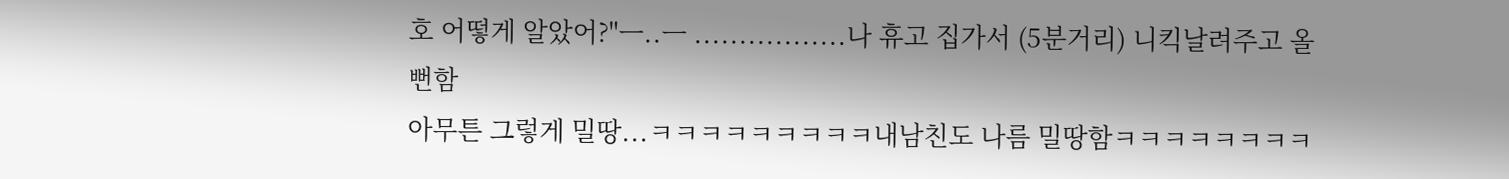호 어떻게 알았어?"ㅡ..ㅡ .................나 휴고 집가서 (5분거리) 니킥날려주고 올뻔함
아무튼 그렇게 밀땅...ㅋㅋㅋㅋㅋㅋㅋㅋㅋ내남친도 나름 밀땅함ㅋㅋㅋㅋㅋㅋㅋㅋ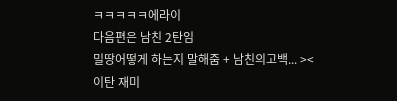ㅋㅋㅋㅋㅋ에라이
다음편은 남친 2탄임
밀땅어떻게 하는지 말해줌 + 남친의고백... ><
이탄 재미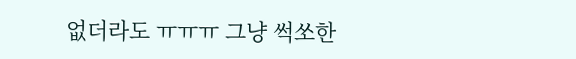없더라도 ㅠㅠㅠ 그냥 썩쏘한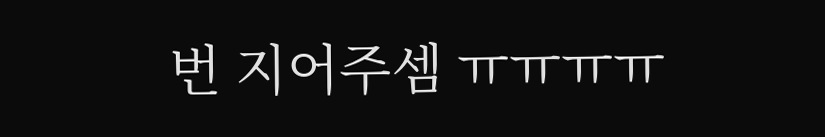번 지어주셈 ㅠㅠㅠㅠ